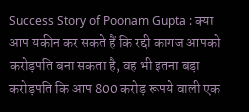Success Story of Poonam Gupta : क्या आप यकीन कर सकते हैं कि रद्दी कागज आपको करोड़पति बना सकता है, वह भी इतना बड़ा करोड़पति कि आप 800 करोड़ रूपये वाली एक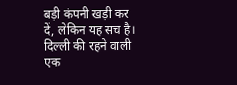बड़ी कंपनी खड़ी कर दें, लेकिन यह सच है। दिल्ली की रहने वाली एक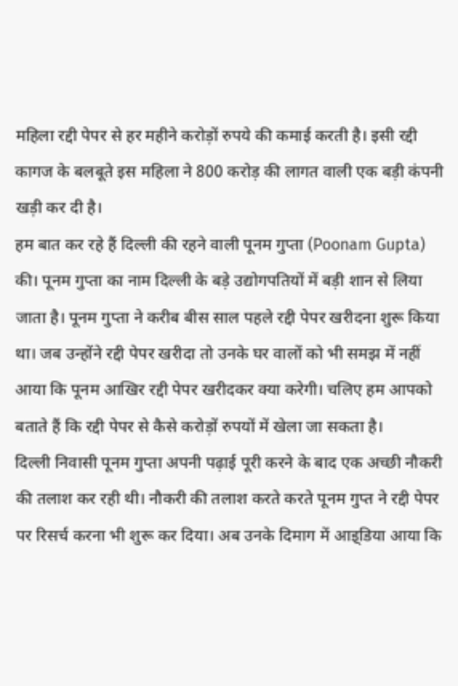महिला रद्दी पेपर से हर महीने करोड़ों रुपये की कमाई करती है। इसी रद्दी कागज के बलबूते इस महिला ने 800 करोड़ की लागत वाली एक बड़ी कंपनी खड़ी कर दी है।
हम बात कर रहे हैं दिल्ली की रहने वाली पूनम गुप्ता (Poonam Gupta) की। पूनम गुप्ता का नाम दिल्ली के बड़े उद्योगपतियों में बड़ी शान से लिया जाता है। पूनम गुप्ता ने करीब बीस साल पहले रद्दी पेपर खरीदना शुरू किया था। जब उन्होंने रद्दी पेपर खरीदा तो उनके घर वालों को भी समझ में नहीं आया कि पूनम आखिर रद्दी पेपर खरीदकर क्या करेगी। चलिए हम आपको बताते हैं कि रद्दी पेपर से कैसे करोड़ों रुपयों में खेला जा सकता है।
दिल्ली निवासी पूनम गुप्ता अपनी पढ़ाई पूरी करने के बाद एक अच्छी नौकरी की तलाश कर रही थी। नौकरी की तलाश करते करते पूनम गुप्त ने रद्दी पेपर पर रिसर्च करना भी शुरू कर दिया। अब उनके दिमाग में आइ्डिया आया कि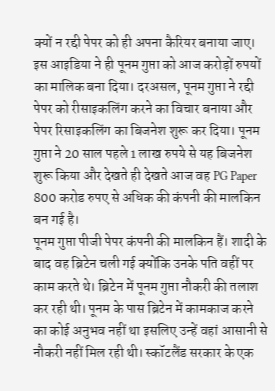क्यों न रद्दी पेपर को ही अपना कैरियर बनाया जाए। इस आइडिया ने ही पूनम गुप्ता को आज करोड़ों रुपयों का मालिक बना दिया। दरअसल, पूनम गुप्ता ने रद्दी पेपर को रीसाइकलिंग करने का विचार बनाया और पेपर रिसाइकलिंग का बिजनेश शुरू कर दिया। पूनम गुप्ता ने 20 साल पहले 1 लाख रुपये से यह बिजनेश शुरू किया और देखते ही देखते आज वह PG Paper 800 करोड रुपए से अधिक की कंपनी की मालकिन बन गई है।
पूनम गुप्ता पीजी पेपर कंपनी की मालकिन हैं। शादी के बाद वह ब्रिटेन चली गई क्योंकि उनके पति वहीं पर काम करते थे। ब्रिटेन में पूनम गुप्ता नौकरी की तलाश कर रही थी। पूनम के पास ब्रिटेन में कामकाज करने का कोई अनुभव नहीं था इसलिए उन्हें वहां आसानी से नौकरी नहीं मिल रही थी। स्कॉटलैंड सरकार के एक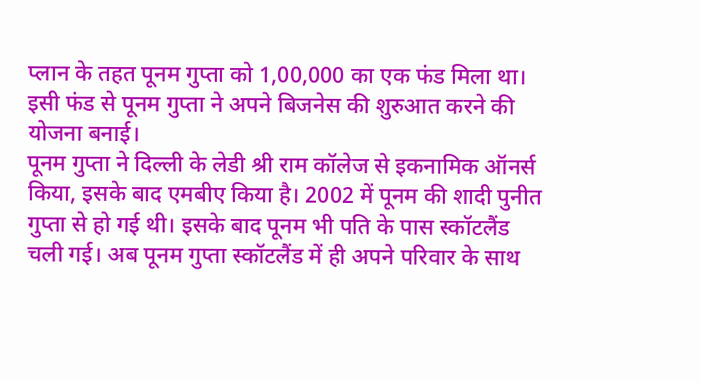प्लान के तहत पूनम गुप्ता को 1,00,000 का एक फंड मिला था। इसी फंड से पूनम गुप्ता ने अपने बिजनेस की शुरुआत करने की योजना बनाई।
पूनम गुप्ता ने दिल्ली के लेडी श्री राम कॉलेज से इकनामिक ऑनर्स किया, इसके बाद एमबीए किया है। 2002 में पूनम की शादी पुनीत गुप्ता से हो गई थी। इसके बाद पूनम भी पति के पास स्कॉटलैंड चली गई। अब पूनम गुप्ता स्कॉटलैंड में ही अपने परिवार के साथ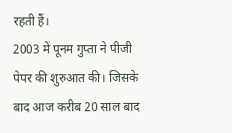रहती हैं।
2003 में पूनम गुप्ता ने पीजी पेपर की शुरुआत की। जिसके बाद आज करीब 20 साल बाद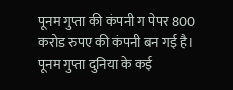पूनम गुप्ता की कंपनी ग पेपर 800 करोड रुपए की कंपनी बन गई है। पूनम गुप्ता दुनिया के कई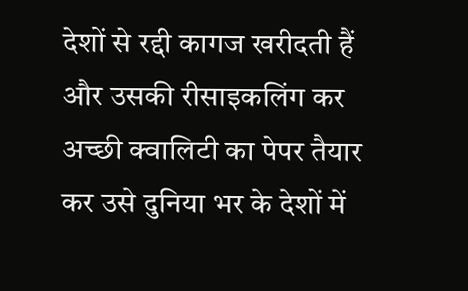देशों से रद्दी कागज खरीदती हैं और उसकी रीसाइकलिंग कर अच्छी क्वालिटी का पेपर तैयार कर उसे दुनिया भर के देशों में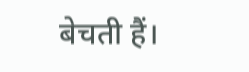बेचती हैं।